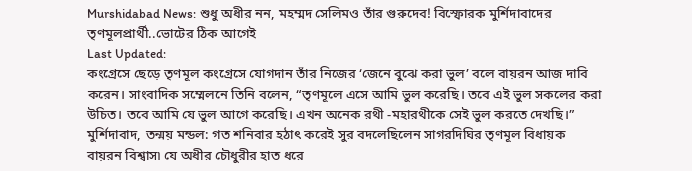Murshidabad News: শুধু অধীর নন, মহম্মদ সেলিমও তাঁর গুরুদেব! বিস্ফোরক মুর্শিদাবাদের তৃণমূলপ্রার্থী..ভোটের ঠিক আগেই
Last Updated:
কংগ্রেসে ছেড়ে তৃণমূল কংগ্রেসে যোগদান তাঁর নিজের ‘জেনে বুঝে করা ভুল’ বলে বায়রন আজ দাবি করেন। সাংবাদিক সম্মেলনে তিনি বলেন, “তৃণমূলে এসে আমি ভুল করেছি। তবে এই ভুল সকলের করা উচিত। তবে আমি যে ভুল আগে করেছি। এখন অনেক রথী -মহারথীকে সেই ভুল করতে দেখছি।”
মুর্শিদাবাদ, তন্ময় মন্ডল: গত শনিবার হঠাৎ করেই সুর বদলেছিলেন সাগরদিঘির তৃণমূল বিধায়ক বায়রন বিশ্বাস৷ যে অধীর চৌধুরীর হাত ধরে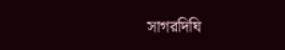সাগরদিঘি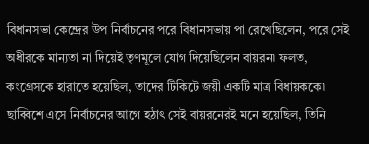বিধানসভা কেন্দ্রের উপ নির্বাচনের পরে বিধানসভায় পা রেখেছিলেন, পরে সেই অধীরকে মান্যতা না দিয়েই তৃণমূলে যোগ দিয়েছিলেন বায়রন৷ ফলত, কংগ্রেসকে হারাতে হয়েছিল, তাদের টিকিটে জয়ী একটি মাত্র বিধায়ককে৷ ছাব্বিশে এসে নির্বাচনের আগে হঠাৎ সেই বায়রনেরই মনে হয়েছিল, তিনি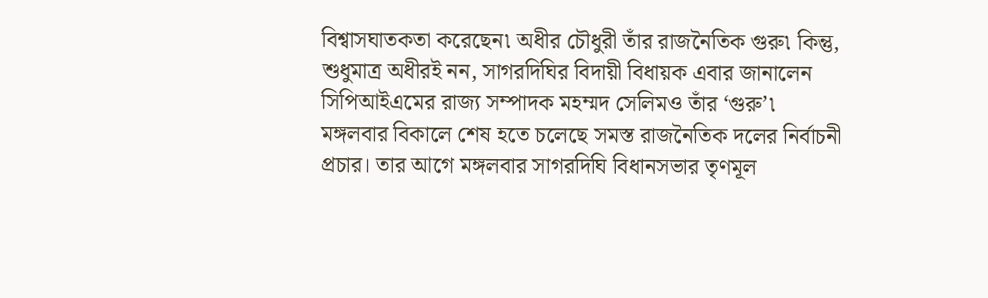বিশ্বাসঘাতকতা করেছেন৷ অধীর চৌধুরী তাঁর রাজনৈতিক গুরু৷ কিন্তু, শুধুমাত্র অধীরই নন, সাগরদিঘির বিদায়ী বিধায়ক এবার জানালেন সিপিআইএমের রাজ্য সম্পাদক মহম্মদ সেলিমও তাঁর ‘গুরু’৷
মঙ্গলবার বিকালে শেষ হতে চলেছে সমস্ত রাজনৈতিক দলের নির্বাচনী প্রচার। তার আগে মঙ্গলবার সাগরদিঘি বিধানসভার তৃণমূল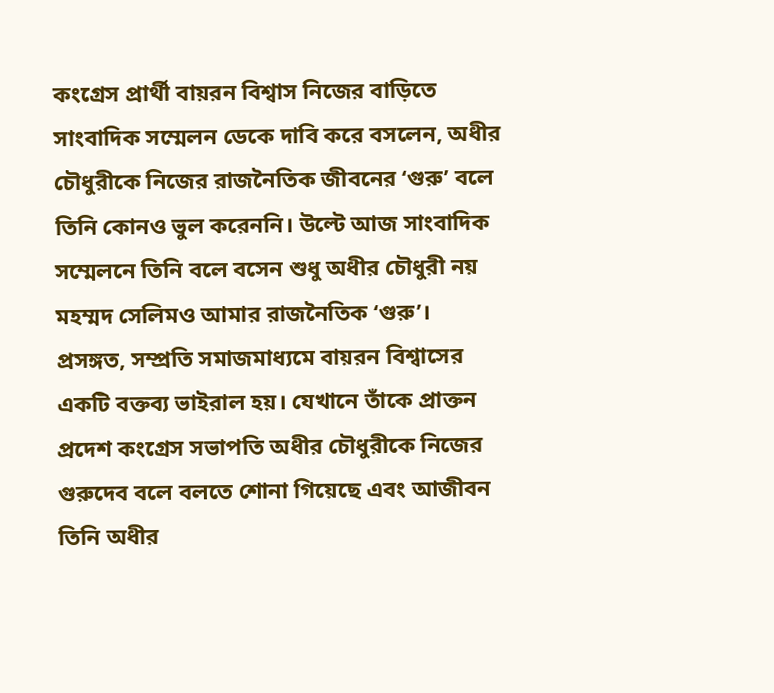কংগ্রেস প্রার্থী বায়রন বিশ্বাস নিজের বাড়িতে সাংবাদিক সম্মেলন ডেকে দাবি করে বসলেন, অধীর চৌধুরীকে নিজের রাজনৈতিক জীবনের ‘গুরু’ বলে তিনি কোনও ভুল করেননি। উল্টে আজ সাংবাদিক সম্মেলনে তিনি বলে বসেন শুধু অধীর চৌধুরী নয় মহম্মদ সেলিমও আমার রাজনৈতিক ‘গুরু’।
প্রসঙ্গত, সম্প্রতি সমাজমাধ্যমে বায়রন বিশ্বাসের একটি বক্তব্য ভাইরাল হয়। যেখানে তাঁকে প্রাক্তন প্রদেশ কংগ্রেস সভাপতি অধীর চৌধুরীকে নিজের গুরুদেব বলে বলতে শোনা গিয়েছে এবং আজীবন তিনি অধীর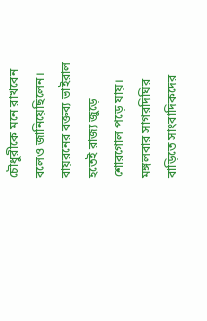চৌধুরীকে মনে রাখবেন বলেও জানিয়েছিলেন।
বায়রনের বক্তব্য ভাইরাল হতেই রাজ্য জুড়ে শোরগোল পড়ে যায়। মঙ্গলবার সাগরদিঘির বাড়িতে সাংবাদিকদের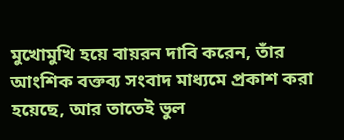মুখোমুখি হয়ে বায়রন দাবি করেন, তাঁর আংশিক বক্তব্য সংবাদ মাধ্যমে প্রকাশ করা হয়েছে, আর তাতেই ভুল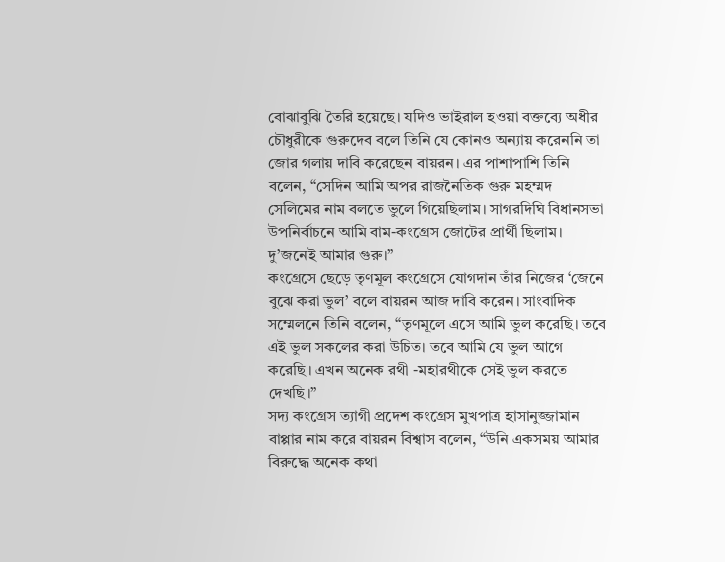বোঝাবুঝি তৈরি হয়েছে। যদিও ভাইরাল হওয়া বক্তব্যে অধীর চৌধুরীকে গুরুদেব বলে তিনি যে কোনও অন্যায় করেননি তা জোর গলায় দাবি করেছেন বায়রন। এর পাশাপাশি তিনি বলেন, “সেদিন আমি অপর রাজনৈতিক গুরু মহম্মদ সেলিমের নাম বলতে ভুলে গিয়েছিলাম। সাগরদিঘি বিধানসভা উপনির্বাচনে আমি বাম-কংগ্রেস জোটের প্রার্থী ছিলাম। দু’জনেই আমার গুরু।”
কংগ্রেসে ছেড়ে তৃণমূল কংগ্রেসে যোগদান তাঁর নিজের ‘জেনে বুঝে করা ভুল’ বলে বায়রন আজ দাবি করেন। সাংবাদিক সম্মেলনে তিনি বলেন, “তৃণমূলে এসে আমি ভুল করেছি। তবে এই ভুল সকলের করা উচিত। তবে আমি যে ভুল আগে করেছি। এখন অনেক রথী -মহারথীকে সেই ভুল করতে দেখছি।”
সদ্য কংগ্রেস ত্যাগী প্রদেশ কংগ্রেস মুখপাত্র হাসানুজ্জামান বাপ্পার নাম করে বায়রন বিশ্বাস বলেন, “উনি একসময় আমার বিরুদ্ধে অনেক কথা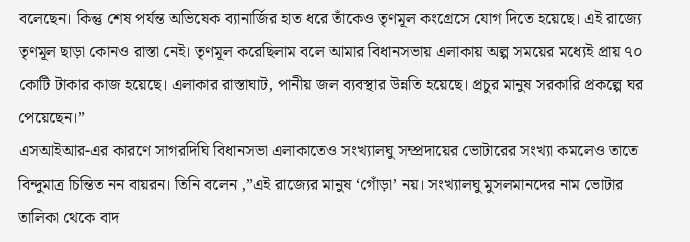বলেছেন। কিন্তু শেষ পর্যন্ত অভিষেক ব্যানার্জির হাত ধরে তাঁকেও তৃণমূল কংগ্রেসে যোগ দিতে হয়েছে। এই রাজ্যে তৃণমূল ছাড়া কোনও রাস্তা নেই। তৃণমূল করেছিলাম বলে আমার বিধানসভায় এলাকায় অল্প সময়ের মধ্যেই প্রায় ৭০ কোটি টাকার কাজ হয়েছে। এলাকার রাস্তাঘাট, পানীয় জল ব্যবস্থার উন্নতি হয়েছে। প্রচুর মানুষ সরকারি প্রকল্পে ঘর পেয়েছেন।”
এসআইআর-এর কারণে সাগরদিঘি বিধানসভা এলাকাতেও সংখ্যালঘু সম্প্রদায়ের ভোটারের সংখ্যা কমলেও তাতে বিন্দুমাত্র চিন্তিত নন বায়রন। তিনি বলেন ,”এই রাজ্যের মানুষ ‘গোঁড়া’ নয়। সংখ্যালঘু মুসলমানদের নাম ভোটার তালিকা থেকে বাদ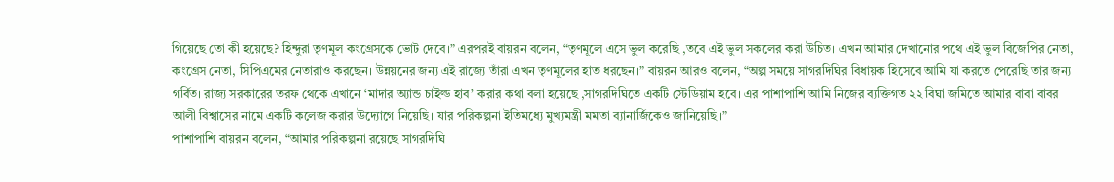গিয়েছে তো কী হয়েছে? হিন্দুরা তৃণমূল কংগ্রেসকে ভোট দেবে।” এরপরই বায়রন বলেন, “তৃণমূলে এসে ভুল করেছি ,তবে এই ভুল সকলের করা উচিত। এখন আমার দেখানোর পথে এই ভুল বিজেপির নেতা, কংগ্রেস নেতা, সিপিএমের নেতারাও করছেন। উন্নয়নের জন্য এই রাজ্যে তাঁরা এখন তৃণমূলের হাত ধরছেন।” বায়রন আরও বলেন, “অল্প সময়ে সাগরদিঘির বিধায়ক হিসেবে আমি যা করতে পেরেছি তার জন্য গর্বিত। রাজ্য সরকারের তরফ থেকে এখানে ‘মাদার অ্যান্ড চাইল্ড হাব’ করার কথা বলা হয়েছে ,সাগরদিঘিতে একটি স্টেডিয়াম হবে। এর পাশাপাশি আমি নিজের ব্যক্তিগত ২২ বিঘা জমিতে আমার বাবা বাবর আলী বিশ্বাসের নামে একটি কলেজ করার উদ্যোগে নিয়েছি। যার পরিকল্পনা ইতিমধ্যে মুখ্যমন্ত্রী মমতা ব্যানার্জিকেও জানিয়েছি।”
পাশাপাশি বায়রন বলেন, “আমার পরিকল্পনা রয়েছে সাগরদিঘি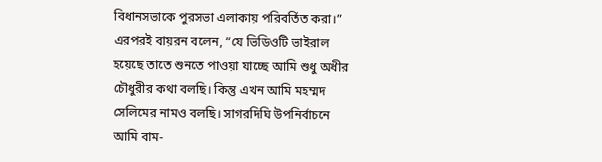বিধানসভাকে পুরসভা এলাকায় পরিবর্তিত করা।” এরপরই বায়রন বলেন, “যে ভিডিওটি ভাইরাল হয়েছে তাতে শুনতে পাওয়া যাচ্ছে আমি শুধু অধীর চৌধুরীর কথা বলছি। কিন্তু এখন আমি মহম্মদ সেলিমের নামও বলছি। সাগরদিঘি উপনির্বাচনে আমি বাম-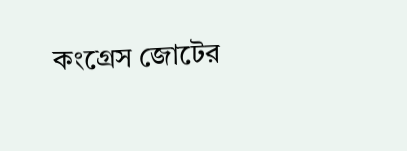কংগ্রেস জোটের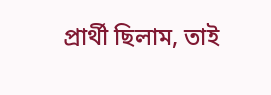প্রার্থী ছিলাম, তাই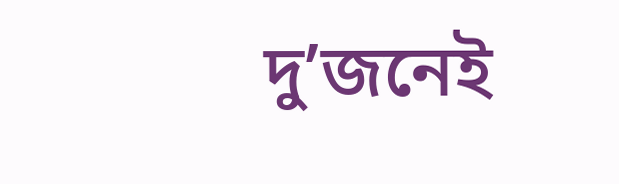দু’জনেই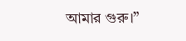আমার গুরু।”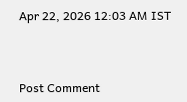Apr 22, 2026 12:03 AM IST



Post Comment